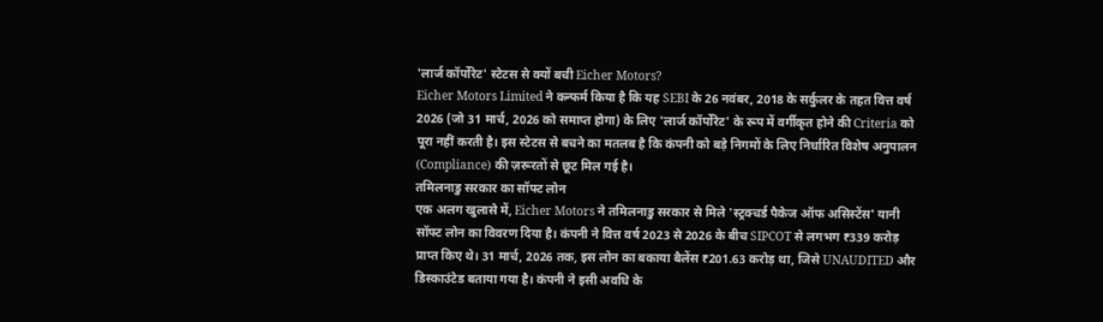'लार्ज कॉर्पोरेट' स्टेटस से क्यों बची Eicher Motors?
Eicher Motors Limited ने कन्फर्म किया है कि यह SEBI के 26 नवंबर, 2018 के सर्कुलर के तहत वित्त वर्ष 2026 (जो 31 मार्च, 2026 को समाप्त होगा) के लिए 'लार्ज कॉर्पोरेट' के रूप में वर्गीकृत होने की Criteria को पूरा नहीं करती है। इस स्टेटस से बचने का मतलब है कि कंपनी को बड़े निगमों के लिए निर्धारित विशेष अनुपालन (Compliance) की ज़रूरतों से छूट मिल गई है।
तमिलनाडु सरकार का सॉफ्ट लोन
एक अलग खुलासे में, Eicher Motors ने तमिलनाडु सरकार से मिले 'स्ट्रक्चर्ड पैकेज ऑफ असिस्टेंस' यानी सॉफ्ट लोन का विवरण दिया है। कंपनी ने वित्त वर्ष 2023 से 2026 के बीच SIPCOT से लगभग ₹339 करोड़ प्राप्त किए थे। 31 मार्च, 2026 तक, इस लोन का बकाया बैलेंस ₹201.63 करोड़ था, जिसे UNAUDITED और डिस्काउंटेड बताया गया है। कंपनी ने इसी अवधि के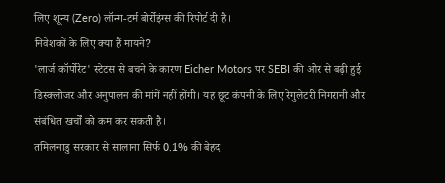लिए शून्य (Zero) लॉन्ग-टर्म बोर्रोइंग्स की रिपोर्ट दी है।
निवेशकों के लिए क्या हैं मायने?
'लार्ज कॉर्पोरेट' स्टेटस से बचने के कारण Eicher Motors पर SEBI की ओर से बढ़ी हुई डिस्क्लोजर और अनुपालन की मांगें नहीं होंगी। यह छूट कंपनी के लिए रेगुलेटरी निगरानी और संबंधित खर्चों को कम कर सकती है।
तमिलनाडु सरकार से सालाना सिर्फ 0.1% की बेहद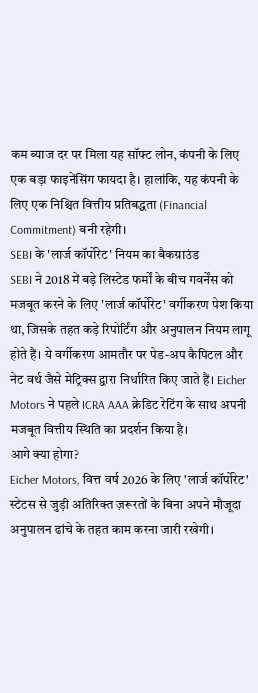कम ब्याज दर पर मिला यह सॉफ्ट लोन, कंपनी के लिए एक बड़ा फाइनेंसिंग फायदा है। हालांकि, यह कंपनी के लिए एक निश्चित वित्तीय प्रतिबद्धता (Financial Commitment) बनी रहेगी।
SEBI के 'लार्ज कॉर्पोरेट' नियम का बैकग्राउंड
SEBI ने 2018 में बड़े लिस्टेड फर्मों के बीच गवर्नेंस को मजबूत करने के लिए 'लार्ज कॉर्पोरेट' वर्गीकरण पेश किया था, जिसके तहत कड़े रिपोर्टिंग और अनुपालन नियम लागू होते हैं। ये वर्गीकरण आमतौर पर पेड-अप कैपिटल और नेट वर्थ जैसे मेट्रिक्स द्वारा निर्धारित किए जाते हैं। Eicher Motors ने पहले ICRA AAA क्रेडिट रेटिंग के साथ अपनी मजबूत वित्तीय स्थिति का प्रदर्शन किया है।
आगे क्या होगा?
Eicher Motors, वित्त वर्ष 2026 के लिए 'लार्ज कॉर्पोरेट' स्टेटस से जुड़ी अतिरिक्त ज़रूरतों के बिना अपने मौजूदा अनुपालन ढांचे के तहत काम करना जारी रखेगी।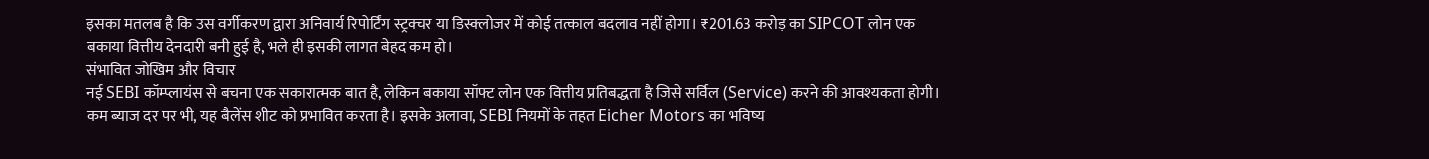इसका मतलब है कि उस वर्गीकरण द्वारा अनिवार्य रिपोर्टिंग स्ट्रक्चर या डिस्क्लोजर में कोई तत्काल बदलाव नहीं होगा। ₹201.63 करोड़ का SIPCOT लोन एक बकाया वित्तीय देनदारी बनी हुई है, भले ही इसकी लागत बेहद कम हो।
संभावित जोखिम और विचार
नई SEBI कॉम्प्लायंस से बचना एक सकारात्मक बात है, लेकिन बकाया सॉफ्ट लोन एक वित्तीय प्रतिबद्धता है जिसे सर्विल (Service) करने की आवश्यकता होगी। कम ब्याज दर पर भी, यह बैलेंस शीट को प्रभावित करता है। इसके अलावा, SEBI नियमों के तहत Eicher Motors का भविष्य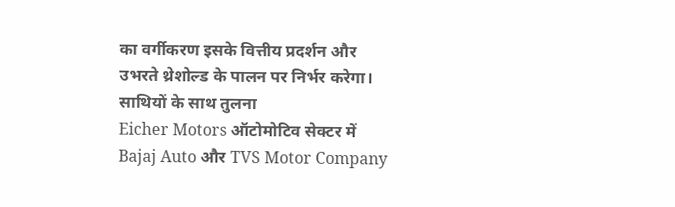का वर्गीकरण इसके वित्तीय प्रदर्शन और उभरते थ्रेशोल्ड के पालन पर निर्भर करेगा।
साथियों के साथ तुलना
Eicher Motors ऑटोमोटिव सेक्टर में Bajaj Auto और TVS Motor Company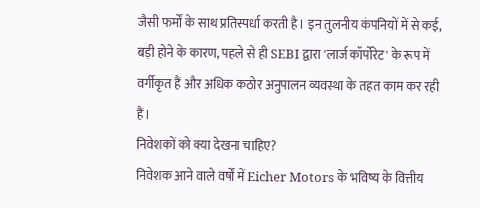जैसी फर्मों के साथ प्रतिस्पर्धा करती है। इन तुलनीय कंपनियों में से कई, बड़ी होने के कारण, पहले से ही SEBI द्वारा 'लार्ज कॉर्पोरेट' के रूप में वर्गीकृत हैं और अधिक कठोर अनुपालन व्यवस्था के तहत काम कर रही हैं।
निवेशकों को क्या देखना चाहिए?
निवेशक आने वाले वर्षों में Eicher Motors के भविष्य के वित्तीय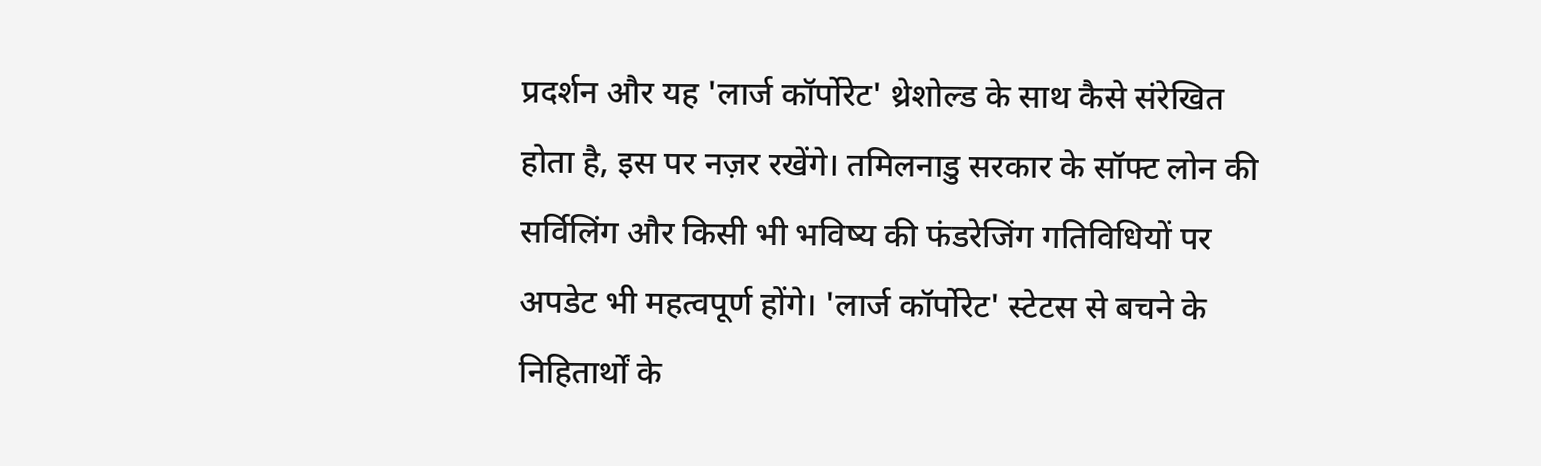प्रदर्शन और यह 'लार्ज कॉर्पोरेट' थ्रेशोल्ड के साथ कैसे संरेखित होता है, इस पर नज़र रखेंगे। तमिलनाडु सरकार के सॉफ्ट लोन की सर्विलिंग और किसी भी भविष्य की फंडरेजिंग गतिविधियों पर अपडेट भी महत्वपूर्ण होंगे। 'लार्ज कॉर्पोरेट' स्टेटस से बचने के निहितार्थों के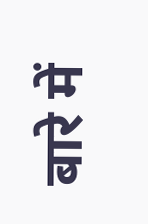बारे में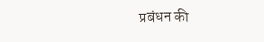प्रबंधन की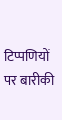टिप्पणियों पर बारीकी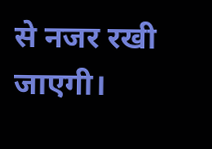से नजर रखी जाएगी।